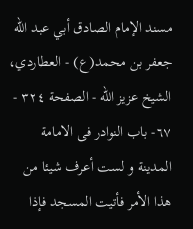مسند الإمام الصادق أبي عبد الله جعفر بن محمد(ع) - العطاردي، الشيخ عزيز الله - الصفحة ٣٢٤ - ٦٧- باب النوادر فى الامامة
المدينة و لست أعرف شيئا من هذا الأمر فأتيت المسجد فإذا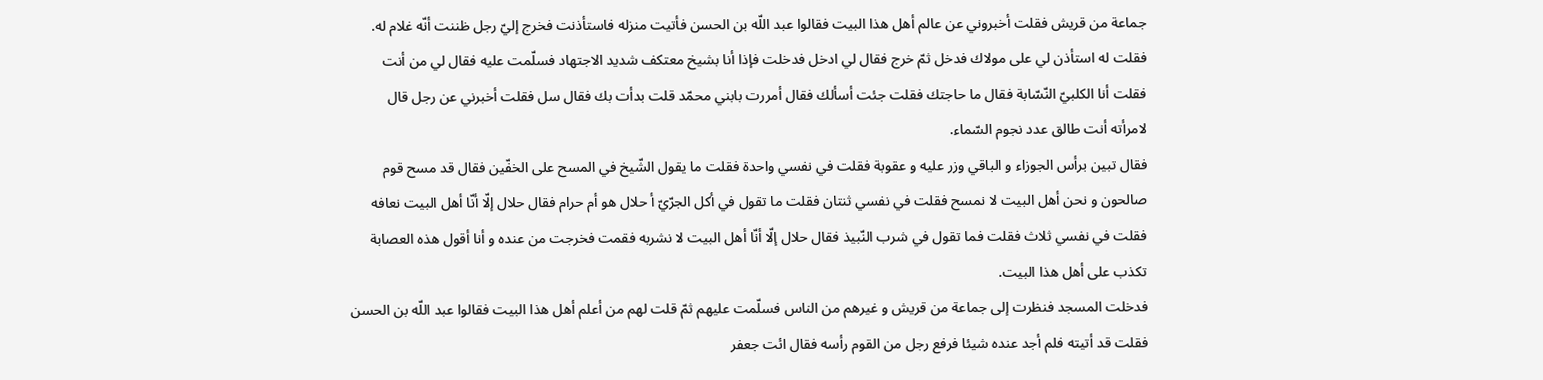جماعة من قريش فقلت أخبروني عن عالم أهل هذا البيت فقالوا عبد اللّه بن الحسن فأتيت منزله فاستأذنت فخرج إليّ رجل ظننت أنّه غلام له.
فقلت له استأذن لي على مولاك فدخل ثمّ خرج فقال لي ادخل فدخلت فإذا أنا بشيخ معتكف شديد الاجتهاد فسلّمت عليه فقال لي من أنت فقلت أنا الكلبيّ النّسّابة فقال ما حاجتك فقلت جئت أسألك فقال أمررت بابني محمّد قلت بدأت بك فقال سل فقلت أخبرني عن رجل قال لامرأته أنت طالق عدد نجوم السّماء.
فقال تبين برأس الجوزاء و الباقي وزر عليه و عقوبة فقلت في نفسي واحدة فقلت ما يقول الشّيخ في المسح على الخفّين فقال قد مسح قوم صالحون و نحن أهل البيت لا نمسح فقلت في نفسي ثنتان فقلت ما تقول في أكل الجرّيّ أ حلال هو أم حرام فقال حلال إلّا أنّا أهل البيت نعافه فقلت في نفسي ثلاث فقلت فما تقول في شرب النّبيذ فقال حلال إلّا أنّا أهل البيت لا نشربه فقمت فخرجت من عنده و أنا أقول هذه العصابة تكذب على أهل هذا البيت.
فدخلت المسجد فنظرت إلى جماعة من قريش و غيرهم من الناس فسلّمت عليهم ثمّ قلت لهم من أعلم أهل هذا البيت فقالوا عبد اللّه بن الحسن فقلت قد أتيته فلم أجد عنده شيئا فرفع رجل من القوم رأسه فقال ائت جعفر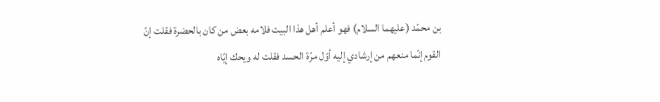بن محمّد (عليهما السلام) فهو أعلم أهل هذا البيت فلامه بعض من كان بالحضرة فقلت إنّ القوم إنّما منعهم من إرشادي إليه أوّل مرّة الحسد فقلت له ويحك إيّاه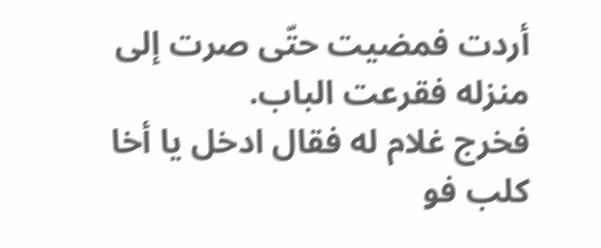أردت فمضيت حتّى صرت إلى منزله فقرعت الباب.
فخرج غلام له فقال ادخل يا أخا كلب فو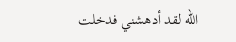اللّه لقد أدهشني فدخلت